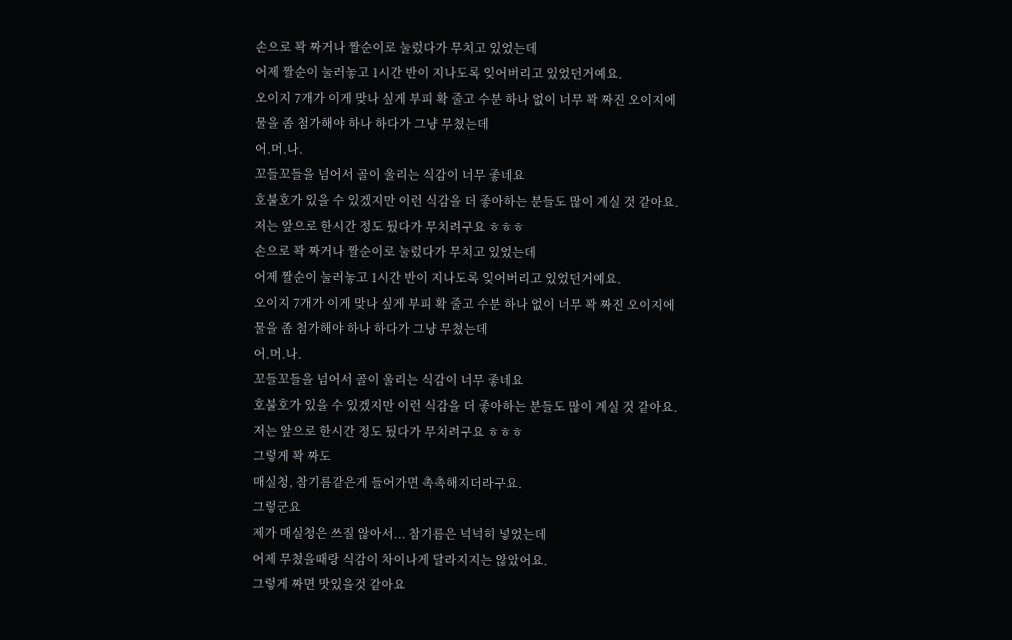손으로 꽉 짜거나 짤순이로 눌렀다가 무치고 있었는데
어제 짤순이 눌러놓고 1시간 반이 지나도록 잊어버리고 있었던거예요.
오이지 7개가 이게 맞나 싶게 부피 확 줄고 수분 하나 없이 너무 꽉 짜진 오이지에
물을 좀 첨가해야 하나 하다가 그냥 무쳤는데
어.머.나.
꼬들꼬들을 넘어서 골이 울리는 식감이 너무 좋네요
호불호가 있을 수 있겠지만 이런 식감을 더 좋아하는 분들도 많이 계실 것 같아요.
저는 앞으로 한시간 정도 뒀다가 무치려구요 ㅎㅎㅎ
손으로 꽉 짜거나 짤순이로 눌렀다가 무치고 있었는데
어제 짤순이 눌러놓고 1시간 반이 지나도록 잊어버리고 있었던거예요.
오이지 7개가 이게 맞나 싶게 부피 확 줄고 수분 하나 없이 너무 꽉 짜진 오이지에
물을 좀 첨가해야 하나 하다가 그냥 무쳤는데
어.머.나.
꼬들꼬들을 넘어서 골이 울리는 식감이 너무 좋네요
호불호가 있을 수 있겠지만 이런 식감을 더 좋아하는 분들도 많이 계실 것 같아요.
저는 앞으로 한시간 정도 뒀다가 무치려구요 ㅎㅎㅎ
그렇게 꽉 짜도
매실청, 참기름같은게 들어가면 촉촉해지더라구요.
그렇군요
제가 매실청은 쓰질 않아서... 참기름은 넉넉히 넣었는데
어제 무쳤을때랑 식감이 차이나게 달라지지는 않았어요.
그렇게 짜면 맛있을것 같아요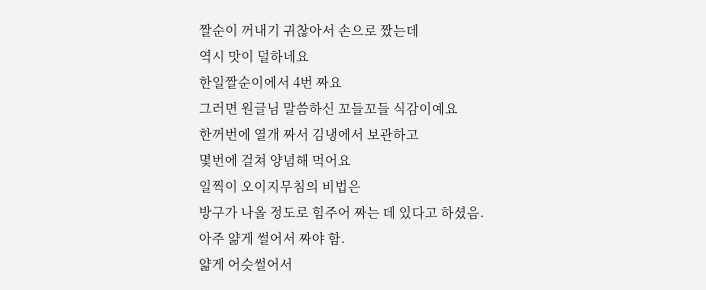짤순이 꺼내기 귀찮아서 손으로 짰는데
역시 맛이 덜하네요
한일짤순이에서 4번 짜요
그러면 원글님 말씀하신 꼬들꼬들 식감이예요
한꺼번에 열개 짜서 김냉에서 보관하고
몇번에 걸쳐 양념해 먹어요
일찍이 오이지무침의 비법은
방구가 나올 정도로 힘주어 짜는 데 있다고 하셨음.
아주 얆게 썰어서 짜야 함.
얇게 어슷썰어서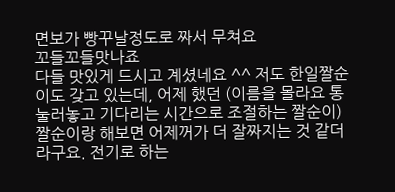면보가 빵꾸날정도로 짜서 무쳐요
꼬들꼬들맛나죠
다들 맛있게 드시고 계셨네요 ^^ 저도 한일짤순이도 갖고 있는데, 어제 했던 (이름을 몰라요 통 눌러놓고 기다리는 시간으로 조절하는 짤순이) 짤순이랑 해보면 어제꺼가 더 잘짜지는 것 같더라구요. 전기로 하는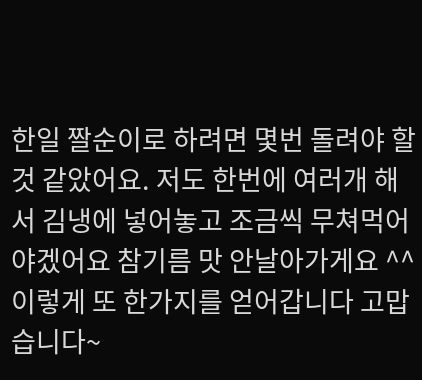한일 짤순이로 하려면 몇번 돌려야 할 것 같았어요. 저도 한번에 여러개 해서 김냉에 넣어놓고 조금씩 무쳐먹어야겠어요 참기름 맛 안날아가게요 ^^ 이렇게 또 한가지를 얻어갑니다 고맙습니다~